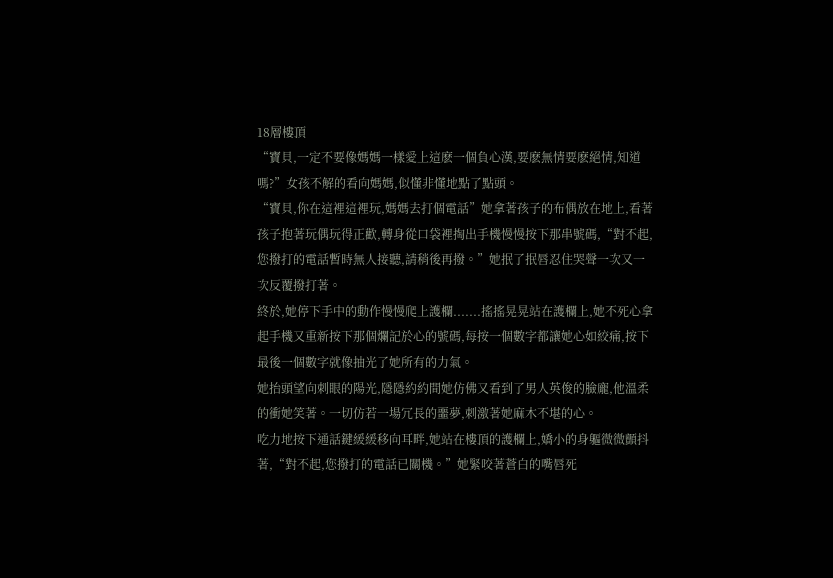18層樓頂
“寶貝,一定不要像媽媽一樣愛上這麽一個負心漢,要麽無情要麽絕情,知道嗎?”女孩不解的看向媽媽,似懂非懂地點了點頭。
“寶貝,你在這裡這裡玩,媽媽去打個電話”她拿著孩子的布偶放在地上,看著孩子抱著玩偶玩得正歡,轉身從口袋裡掏出手機慢慢按下那串號碼,“對不起,您撥打的電話暫時無人接聽,請稍後再撥。”她抿了抿唇忍住哭聲一次又一次反覆撥打著。
終於,她停下手中的動作慢慢爬上護欄.......搖搖晃晃站在護欄上,她不死心拿起手機又重新按下那個爛記於心的號碼,每按一個數字都讓她心如絞痛,按下最後一個數字就像抽光了她所有的力氣。
她抬頭望向刺眼的陽光,隱隱約約間她仿佛又看到了男人英俊的臉龐,他溫柔的衝她笑著。一切仿若一場冗長的噩夢,刺激著她麻木不堪的心。
吃力地按下通話鍵緩緩移向耳畔,她站在樓頂的護欄上,嬌小的身軀微微顫抖著,“對不起,您撥打的電話已關機。”她緊咬著蒼白的嘴唇死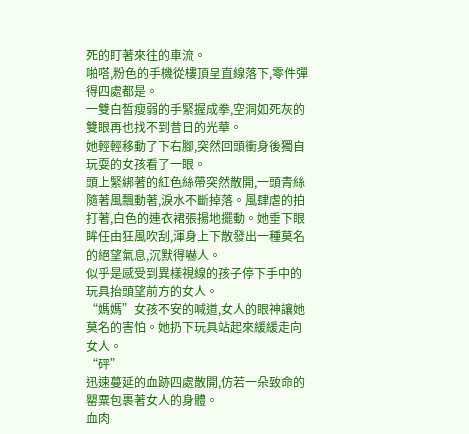死的盯著來往的車流。
啪嗒,粉色的手機從樓頂呈直線落下,零件彈得四處都是。
一雙白皙瘦弱的手緊握成拳,空洞如死灰的雙眼再也找不到昔日的光華。
她輕輕移動了下右腳,突然回頭衝身後獨自玩耍的女孩看了一眼。
頭上緊綁著的紅色絲帶突然散開,一頭青絲隨著風飄動著,淚水不斷掉落。風肆虐的拍打著,白色的連衣裙張揚地擺動。她垂下眼眸任由狂風吹刮,渾身上下散發出一種莫名的絕望氣息,沉默得嚇人。
似乎是感受到異樣視線的孩子停下手中的玩具抬頭望前方的女人。
“媽媽”女孩不安的喊道,女人的眼神讓她莫名的害怕。她扔下玩具站起來緩緩走向女人。
“砰”
迅速蔓延的血跡四處散開,仿若一朵致命的罌粟包裹著女人的身體。
血肉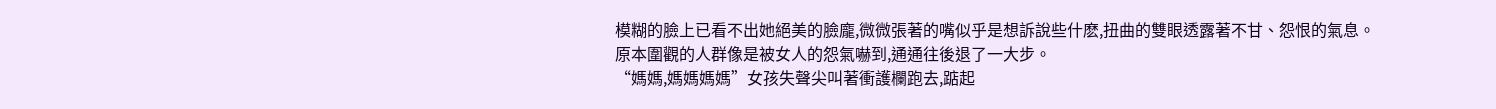模糊的臉上已看不出她絕美的臉龐,微微張著的嘴似乎是想訴說些什麽,扭曲的雙眼透露著不甘、怨恨的氣息。
原本圍觀的人群像是被女人的怨氣嚇到,通通往後退了一大步。
“媽媽,媽媽媽媽”女孩失聲尖叫著衝護欄跑去,踮起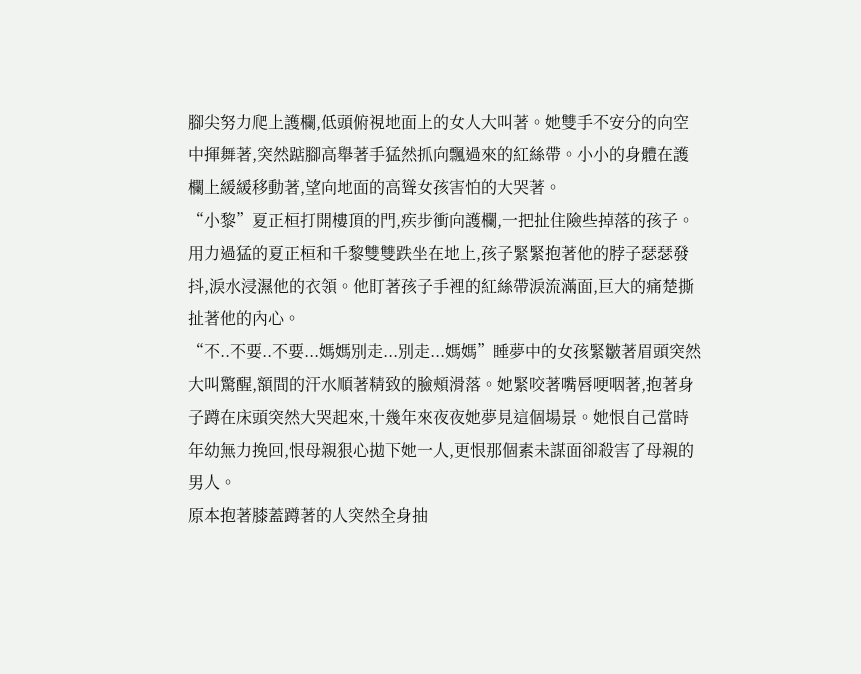腳尖努力爬上護欄,低頭俯視地面上的女人大叫著。她雙手不安分的向空中揮舞著,突然踮腳高舉著手猛然抓向飄過來的紅絲帶。小小的身體在護欄上緩緩移動著,望向地面的高聳女孩害怕的大哭著。
“小黎”夏正桓打開樓頂的門,疾步衝向護欄,一把扯住險些掉落的孩子。
用力過猛的夏正桓和千黎雙雙跌坐在地上,孩子緊緊抱著他的脖子瑟瑟發抖,淚水浸濕他的衣領。他盯著孩子手裡的紅絲帶淚流滿面,巨大的痛楚撕扯著他的內心。
“不..不要..不要...媽媽別走...別走...媽媽”睡夢中的女孩緊皺著眉頭突然大叫驚醒,額間的汗水順著精致的臉頰滑落。她緊咬著嘴唇哽咽著,抱著身子蹲在床頭突然大哭起來,十幾年來夜夜她夢見這個場景。她恨自己當時年幼無力挽回,恨母親狠心拋下她一人,更恨那個素未謀面卻殺害了母親的男人。
原本抱著膝蓋蹲著的人突然全身抽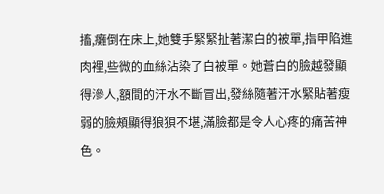搐,癱倒在床上,她雙手緊緊扯著潔白的被單,指甲陷進肉裡,些微的血絲沾染了白被單。她蒼白的臉越發顯得滲人,額間的汗水不斷冒出,發絲隨著汗水緊貼著瘦弱的臉頰顯得狼狽不堪,滿臉都是令人心疼的痛苦神色。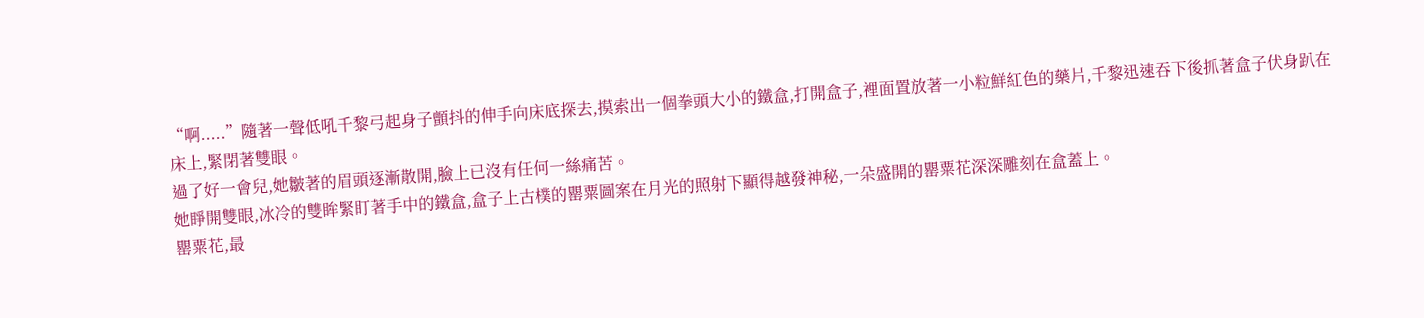“啊.....”隨著一聲低吼千黎弓起身子顫抖的伸手向床底探去,摸索出一個拳頭大小的鐵盒,打開盒子,裡面置放著一小粒鮮紅色的藥片,千黎迅速吞下後抓著盒子伏身趴在床上,緊閉著雙眼。
過了好一會兒,她皺著的眉頭逐漸散開,臉上已沒有任何一絲痛苦。
她睜開雙眼,冰冷的雙眸緊盯著手中的鐵盒,盒子上古樸的罌粟圖案在月光的照射下顯得越發神秘,一朵盛開的罌粟花深深雕刻在盒蓋上。
罌粟花,最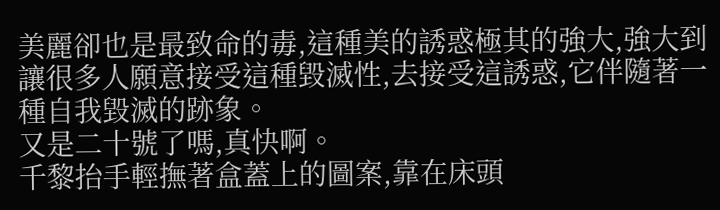美麗卻也是最致命的毒,這種美的誘惑極其的強大,強大到讓很多人願意接受這種毀滅性,去接受這誘惑,它伴隨著一種自我毀滅的跡象。
又是二十號了嗎,真快啊。
千黎抬手輕撫著盒蓋上的圖案,靠在床頭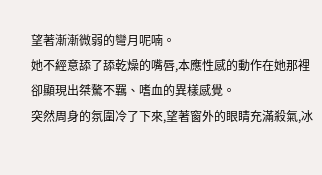望著漸漸微弱的彎月呢喃。
她不經意舔了舔乾燥的嘴唇,本應性感的動作在她那裡卻顯現出桀驁不羈、嗜血的異樣感覺。
突然周身的氛圍冷了下來,望著窗外的眼睛充滿殺氣,冰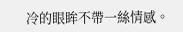冷的眼眸不帶一絲情感。